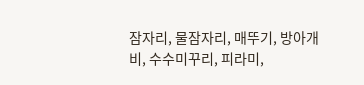잠자리, 물잠자리, 매뚜기, 방아개비, 수수미꾸리, 피라미,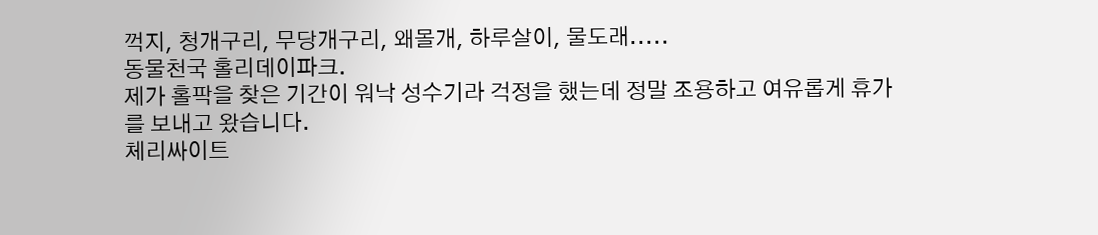꺽지, 청개구리, 무당개구리, 왜몰개, 하루살이, 물도래.....
동물천국 홀리데이파크.
제가 홀팍을 찾은 기간이 워낙 성수기라 걱정을 했는데 정말 조용하고 여유롭게 휴가를 보내고 왔습니다.
체리싸이트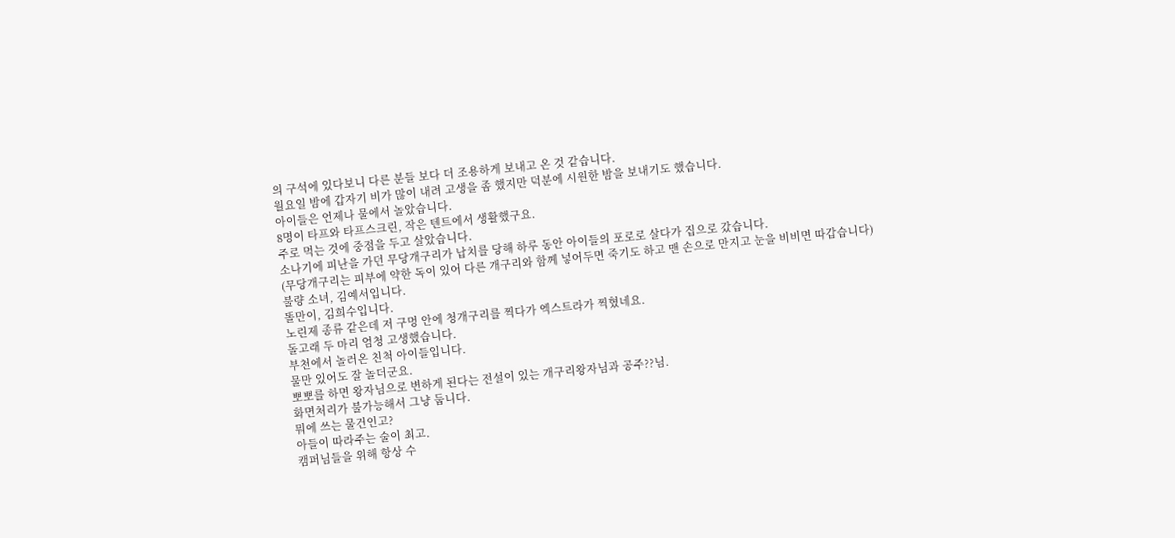의 구석에 있다보니 다른 분들 보다 더 조용하게 보내고 온 것 같습니다.
월요일 밤에 갑자기 비가 많이 내려 고생을 좀 했지만 덕분에 시원한 밤을 보내기도 했습니다.
아이들은 언제나 물에서 놀았습니다.
8명이 타프와 타프스크린, 작은 텐트에서 생활했구요.
주로 먹는 것에 중점을 두고 살았습니다.
소나기에 피난을 가던 무당개구리가 납치를 당해 하루 동안 아이들의 포로로 살다가 집으로 갔습니다.
(무당개구리는 피부에 약한 독이 있어 다른 개구리와 함께 넣어두면 죽기도 하고 맨 손으로 만지고 눈을 비비면 따갑습니다)
불량 소녀, 김예서입니다.
똘만이, 김희수입니다.
노린제 종류 같은데 저 구멍 안에 청개구리를 찍다가 엑스트라가 찍혔네요.
돌고래 두 마리 엄청 고생했습니다.
부천에서 놀러온 친척 아이들입니다.
물만 있어도 잘 놀더군요.
뽀뽀를 하면 왕자님으로 변하게 된다는 전설이 있는 개구리왕자님과 공주??님.
화면처리가 불가능해서 그냥 둡니다.
뭐에 쓰는 물건인고?
아들이 따라주는 술이 최고.
캠퍼님들을 위해 항상 수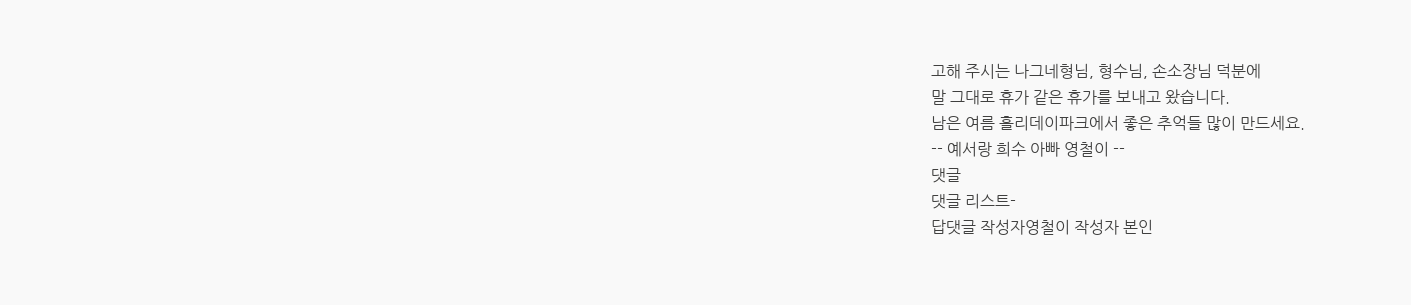고해 주시는 나그네형님, 형수님, 손소장님 덕분에
말 그대로 휴가 같은 휴가를 보내고 왔습니다.
남은 여름 홀리데이파크에서 좋은 추억들 많이 만드세요.
-- 예서랑 희수 아빠 영철이 --
댓글
댓글 리스트-
답댓글 작성자영철이 작성자 본인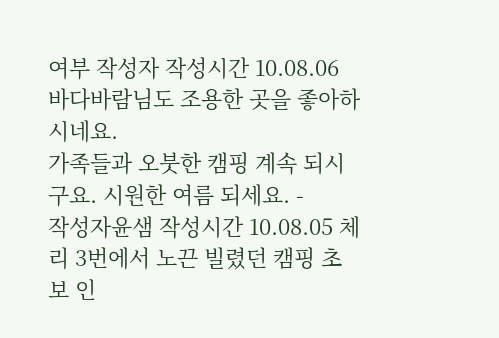여부 작성자 작성시간 10.08.06 바다바람님도 조용한 곳을 좋아하시네요.
가족들과 오붓한 캠핑 계속 되시구요. 시원한 여름 되세요. -
작성자윤샘 작성시간 10.08.05 체리 3번에서 노끈 빌렸던 캠핑 초보 인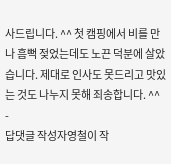사드립니다. ^^ 첫 캠핑에서 비를 만나 흠뻑 젖었는데도 노끈 덕분에 살았습니다. 제대로 인사도 못드리고 맛있는 것도 나누지 못해 죄송합니다. ^^
-
답댓글 작성자영철이 작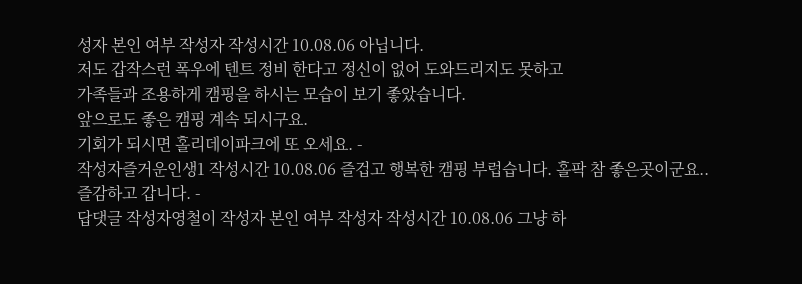성자 본인 여부 작성자 작성시간 10.08.06 아닙니다.
저도 갑작스런 폭우에 텐트 정비 한다고 정신이 없어 도와드리지도 못하고
가족들과 조용하게 캠핑을 하시는 모습이 보기 좋았습니다.
앞으로도 좋은 캠핑 계속 되시구요.
기회가 되시면 홀리데이파크에 또 오세요. -
작성자즐거운인생1 작성시간 10.08.06 즐겁고 행복한 캠핑 부럽습니다. 홀팍 참 좋은곳이군요..
즐감하고 갑니다. -
답댓글 작성자영철이 작성자 본인 여부 작성자 작성시간 10.08.06 그냥 하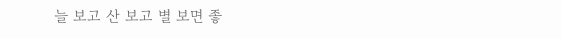늘 보고 산 보고 별 보면 좋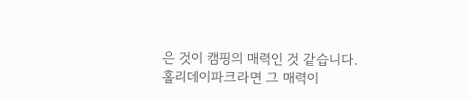은 것이 캠핑의 매력인 것 같습니다.
홀리데이파크라면 그 매력이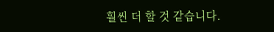훨씬 더 할 것 같습니다.